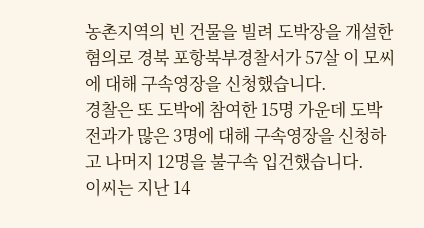농촌지역의 빈 건물을 빌려 도박장을 개설한 혐의로 경북 포항북부경찰서가 57살 이 모씨에 대해 구속영장을 신청했습니다.
경찰은 또 도박에 참여한 15명 가운데 도박 전과가 많은 3명에 대해 구속영장을 신청하고 나머지 12명을 불구속 입건했습니다.
이씨는 지난 14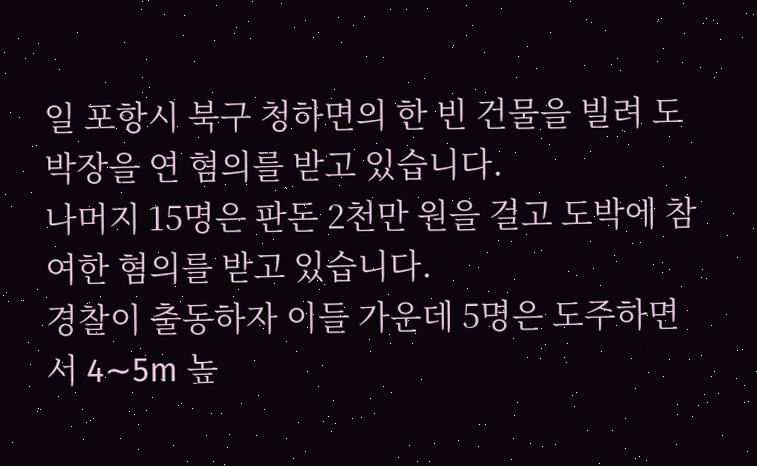일 포항시 북구 청하면의 한 빈 건물을 빌려 도박장을 연 혐의를 받고 있습니다.
나머지 15명은 판돈 2천만 원을 걸고 도박에 참여한 혐의를 받고 있습니다.
경찰이 출동하자 이들 가운데 5명은 도주하면서 4∼5m 높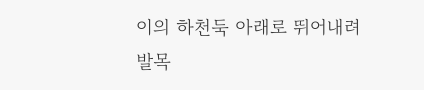이의 하천둑 아래로 뛰어내려 발목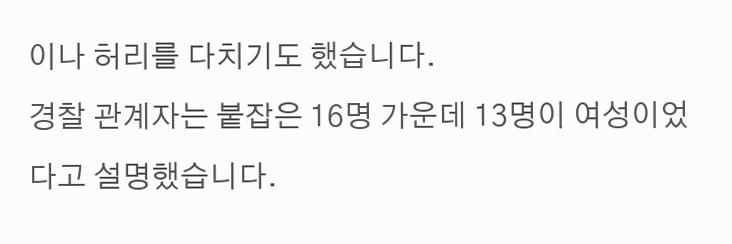이나 허리를 다치기도 했습니다.
경찰 관계자는 붙잡은 16명 가운데 13명이 여성이었다고 설명했습니다.